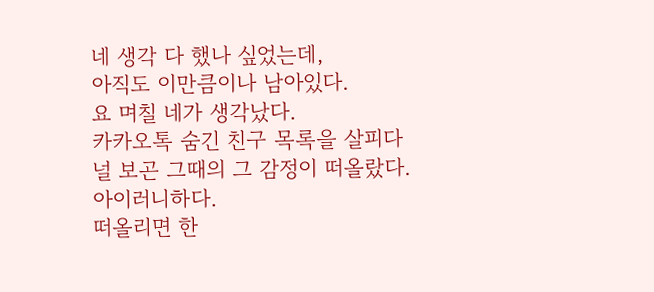네 생각 다 했나 싶었는데,
아직도 이만큼이나 남아있다.
요 며칠 네가 생각났다.
카카오톡 숨긴 친구 목록을 살피다
널 보곤 그때의 그 감정이 떠올랐다.
아이러니하다.
떠올리면 한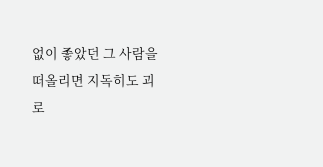없이 좋았던 그 사람을
떠올리면 지독히도 괴로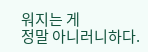워지는 게
정말 아니러니하다.